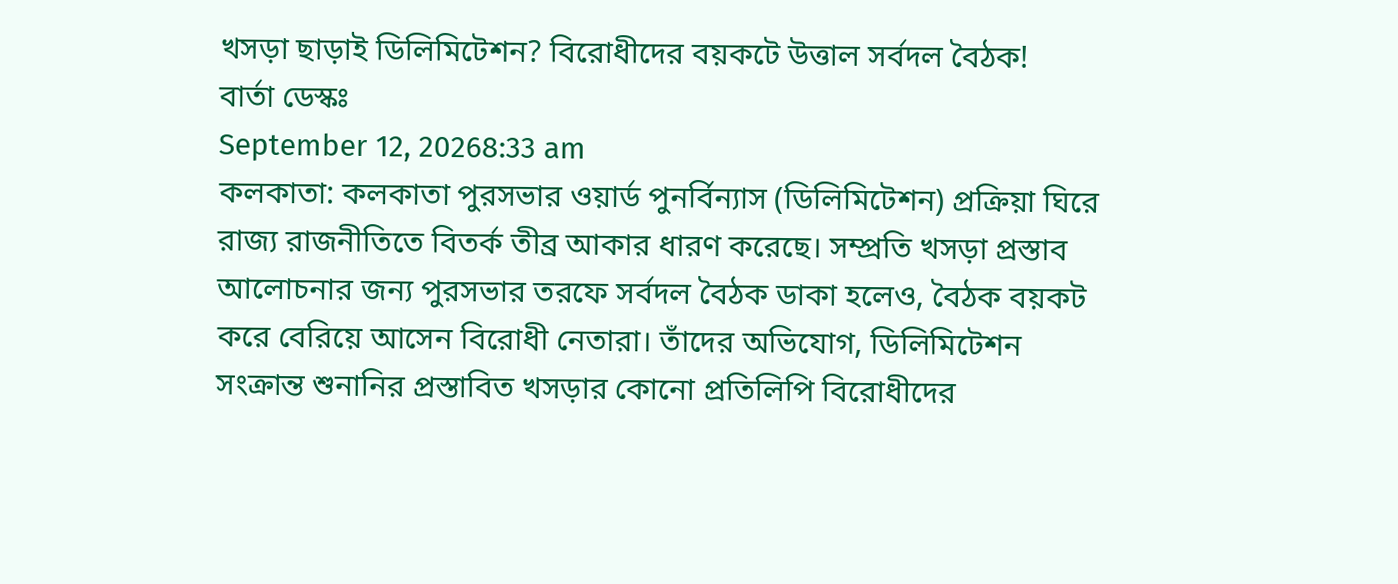খসড়া ছাড়াই ডিলিমিটেশন? বিরোধীদের বয়কটে উত্তাল সর্বদল বৈঠক!
বার্তা ডেস্কঃ
September 12, 20268:33 am
কলকাতা: কলকাতা পুরসভার ওয়ার্ড পুনর্বিন্যাস (ডিলিমিটেশন) প্রক্রিয়া ঘিরে রাজ্য রাজনীতিতে বিতর্ক তীব্র আকার ধারণ করেছে। সম্প্রতি খসড়া প্রস্তাব আলোচনার জন্য পুরসভার তরফে সর্বদল বৈঠক ডাকা হলেও, বৈঠক বয়কট করে বেরিয়ে আসেন বিরোধী নেতারা। তাঁদের অভিযোগ, ডিলিমিটেশন সংক্রান্ত শুনানির প্রস্তাবিত খসড়ার কোনো প্রতিলিপি বিরোধীদের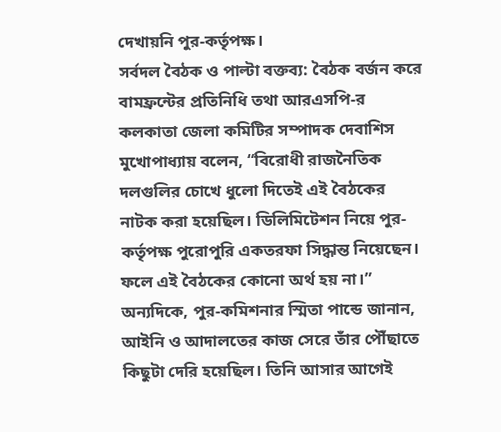দেখায়নি পুর-কর্তৃপক্ষ।
সর্বদল বৈঠক ও পাল্টা বক্তব্য: বৈঠক বর্জন করে বামফ্রন্টের প্রতিনিধি তথা আরএসপি-র কলকাতা জেলা কমিটির সম্পাদক দেবাশিস মুখোপাধ্যায় বলেন, “বিরোধী রাজনৈতিক দলগুলির চোখে ধুলো দিতেই এই বৈঠকের নাটক করা হয়েছিল। ডিলিমিটেশন নিয়ে পুর-কর্তৃপক্ষ পুরোপুরি একতরফা সিদ্ধান্ত নিয়েছেন। ফলে এই বৈঠকের কোনো অর্থ হয় না।”
অন্যদিকে, পুর-কমিশনার স্মিতা পান্ডে জানান, আইনি ও আদালতের কাজ সেরে তাঁর পৌঁছাতে কিছুটা দেরি হয়েছিল। তিনি আসার আগেই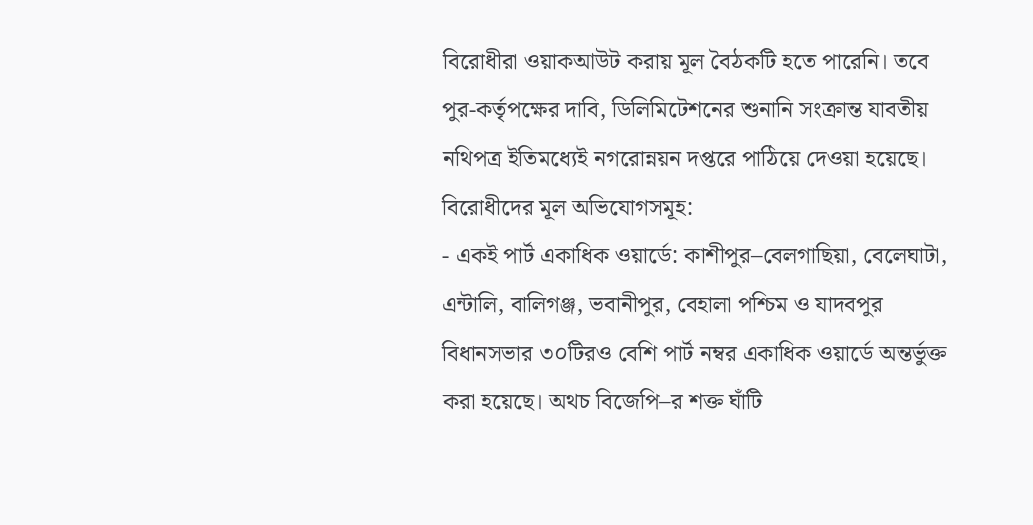বিরোধীরা ওয়াকআউট করায় মূল বৈঠকটি হতে পারেনি। তবে পুর-কর্তৃপক্ষের দাবি, ডিলিমিটেশনের শুনানি সংক্রান্ত যাবতীয় নথিপত্র ইতিমধ্যেই নগরোন্নয়ন দপ্তরে পাঠিয়ে দেওয়া হয়েছে।
বিরোধীদের মূল অভিযোগসমূহ:
- একই পার্ট একাধিক ওয়ার্ডে: কাশীপুর–বেলগাছিয়া, বেলেঘাটা, এন্টালি, বালিগঞ্জ, ভবানীপুর, বেহালা পশ্চিম ও যাদবপুর বিধানসভার ৩০টিরও বেশি পার্ট নম্বর একাধিক ওয়ার্ডে অন্তর্ভুক্ত করা হয়েছে। অথচ বিজেপি–র শক্ত ঘাঁটি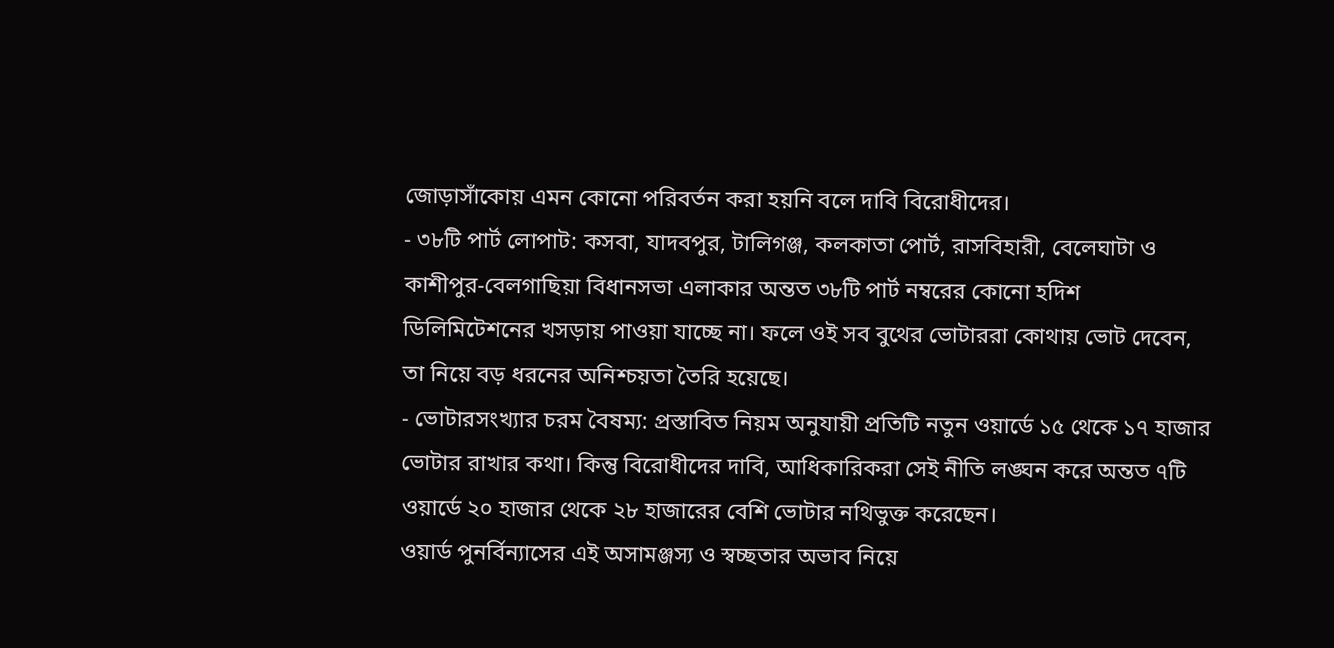জোড়াসাঁকোয় এমন কোনো পরিবর্তন করা হয়নি বলে দাবি বিরোধীদের।
- ৩৮টি পার্ট লোপাট: কসবা, যাদবপুর, টালিগঞ্জ, কলকাতা পোর্ট, রাসবিহারী, বেলেঘাটা ও কাশীপুর-বেলগাছিয়া বিধানসভা এলাকার অন্তত ৩৮টি পার্ট নম্বরের কোনো হদিশ ডিলিমিটেশনের খসড়ায় পাওয়া যাচ্ছে না। ফলে ওই সব বুথের ভোটাররা কোথায় ভোট দেবেন, তা নিয়ে বড় ধরনের অনিশ্চয়তা তৈরি হয়েছে।
- ভোটারসংখ্যার চরম বৈষম্য: প্রস্তাবিত নিয়ম অনুযায়ী প্রতিটি নতুন ওয়ার্ডে ১৫ থেকে ১৭ হাজার ভোটার রাখার কথা। কিন্তু বিরোধীদের দাবি, আধিকারিকরা সেই নীতি লঙ্ঘন করে অন্তত ৭টি ওয়ার্ডে ২০ হাজার থেকে ২৮ হাজারের বেশি ভোটার নথিভুক্ত করেছেন।
ওয়ার্ড পুনর্বিন্যাসের এই অসামঞ্জস্য ও স্বচ্ছতার অভাব নিয়ে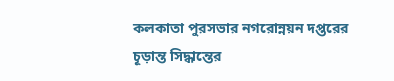কলকাতা পুরসভার নগরোন্নয়ন দপ্তরের চূড়ান্ত সিদ্ধান্তের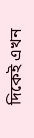দিকেই এখন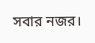সবার নজর।